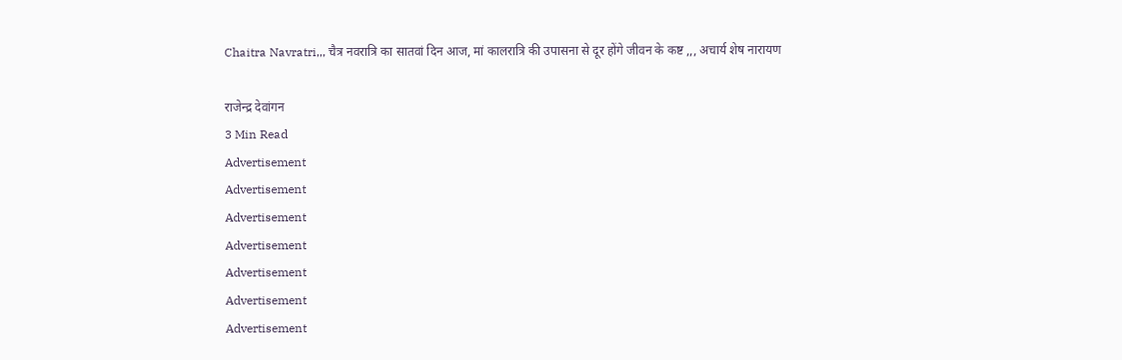Chaitra Navratri,,, चैत्र नवरात्रि का सातवां दिन आज, मां कालरात्रि की उपासना से दूर होंगे जीवन के कष्ट ,,, अचार्य शेष नारायण

राजेन्द्र देवांगन
3 Min Read
Advertisement
Advertisement
Advertisement
Advertisement
Advertisement
Advertisement
Advertisement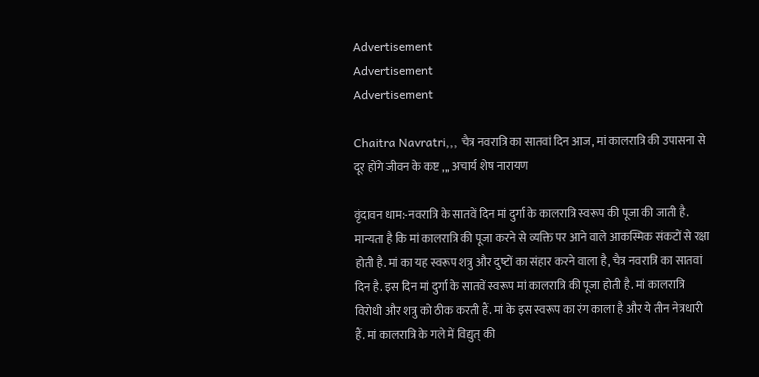Advertisement
Advertisement
Advertisement

Chaitra Navratri,,, चैत्र नवरात्रि का सातवां दिन आज, मां कालरात्रि की उपासना से दूर होंगे जीवन के कष्ट ,,, अचार्य शेष नारायण

वृंदावन धाम:-नवरात्रि के सातवें दिन मां दुर्गा के कालरात्रि स्वरूप की पूजा की जाती है. मान्यता है कि मां कालरात्रि की पूजा करने से व्यक्ति पर आने वाले आकस्मिक संकटों से रक्षा होती है. मां का यह स्वरूप शत्रु और दुष्‍टों का संहार करने वाला है, चैत्र नवरात्रि का सातवां दिन है. इस दिन मां दुर्गा के सातवें स्वरूप मां कालरात्रि की पूजा होती है. मां कालरात्रि विरोधी और शत्रु को ठीक करती हैं. मां के इस स्वरूप का रंग काला है और ये तीन नेत्रधारी हैं. मां कालरात्रि के गले में विद्युत् की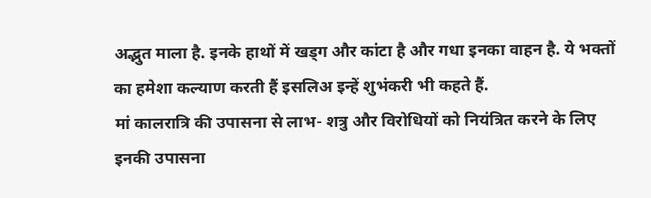अद्भुत माला है. इनके हाथों में खड्ग और कांटा है और गधा इनका वाहन है. ये भक्तों का हमेशा कल्याण करती हैं इसलिअ इन्हें शुभंकरी भी कहते हैं.
मां कालरात्रि की उपासना से लाभ- शत्रु और विरोधियों को नियंत्रित करने के लिए इनकी उपासना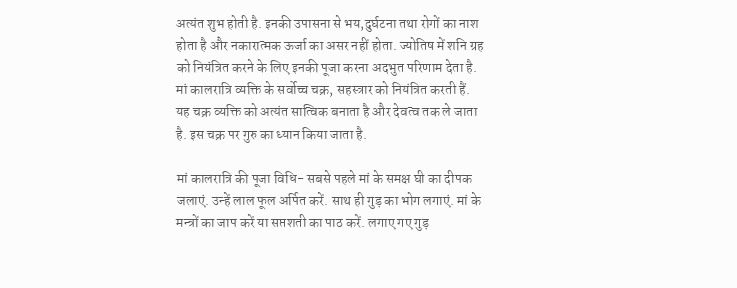अत्यंत शुभ होती है. इनकी उपासना से भय,दुर्घटना तथा रोगों का नाश होता है और नकारात्मक ऊर्जा का असर नहीं होता. ज्योतिष में शनि ग्रह को नियंत्रित करने के लिए इनकी पूजा करना अदभुत परिणाम देता है. मां कालरात्रि व्यक्ति के सर्वोच्च चक्र, सहस्त्रार को नियंत्रित करती हैं. यह चक्र व्यक्ति को अत्यंत सात्विक बनाता है और देवत्व तक ले जाता है. इस चक्र पर गुरु का ध्यान किया जाता है.

मां कालरात्रि की पूजा विधि- सबसे पहले मां के समक्ष घी का दीपक जलाएं. उन्हें लाल फूल अर्पित करें. साथ ही गुड़ का भोग लगाएं. मां के मन्त्रों का जाप करें या सप्तशती का पाठ करें. लगाए गए गुड़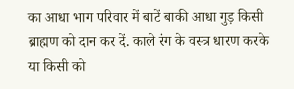का आधा भाग परिवार में बाटें बाकी आधा गुड़ किसी ब्राह्मण को दान कर दें. काले रंग के वस्त्र धारण करके या किसी को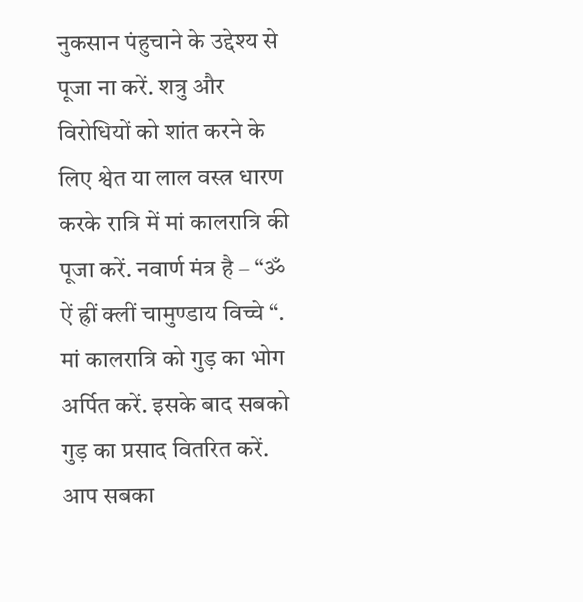नुकसान पंहुचाने के उद्देश्य से पूजा ना करें. शत्रु और विरोधियों को शांत करने के लिए श्वेत या लाल वस्त्र धारण करके रात्रि में मां कालरात्रि की पूजा करें. नवार्ण मंत्र है – “ॐ ऐं ह्रीं क्लीं चामुण्डाय विच्चे “. मां कालरात्रि को गुड़ का भोग अर्पित करें. इसके बाद सबको गुड़ का प्रसाद वितरित करें. आप सबका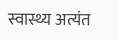स्वास्थ्य अत्यंत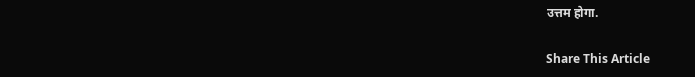उत्तम होगा.

Share This Article